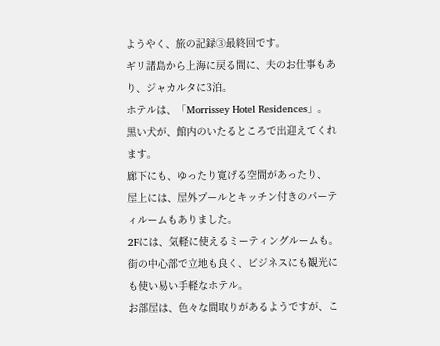ようやく、旅の記録③最終回です。
ギリ諸島から上海に戻る間に、夫のお仕事もあり、ジャカルタに3泊。
ホテルは、「Morrissey Hotel Residences」。
黒い犬が、館内のいたるところで出迎えてくれます。
廊下にも、ゆったり寛げる空間があったり、
屋上には、屋外プールとキッチン付きのパーティルームもありました。
2Fには、気軽に使えるミーティングルームも。
街の中心部で立地も良く、ビジネスにも観光にも使い易い手軽なホテル。
お部屋は、色々な間取りがあるようですが、こ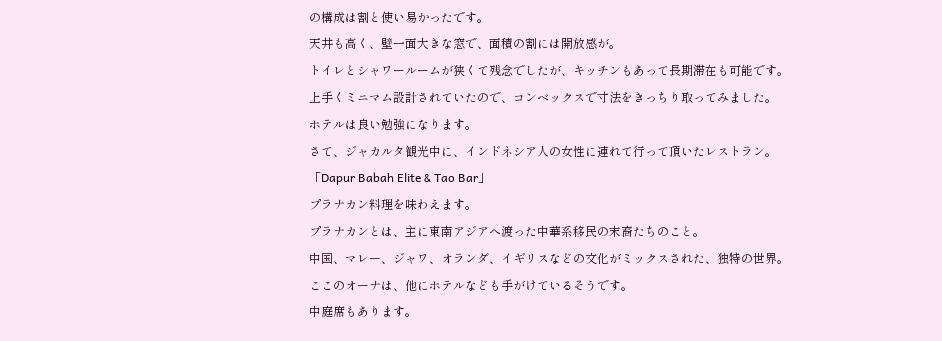の構成は割と使い易かったです。
天井も高く、壁一面大きな窓で、面積の割には開放感が。
トイレとシャワールームが狭くて残念でしたが、キッチンもあって長期滞在も可能です。
上手くミニマム設計されていたので、コンベックスで寸法をきっちり取ってみました。
ホテルは良い勉強になります。
さて、ジャカルタ観光中に、インドネシア人の女性に連れて行って頂いたレストラン。
「Dapur Babah Elite & Tao Bar」
プラナカン料理を味わえます。
プラナカンとは、主に東南アジアへ渡った中華系移民の末裔たちのこと。
中国、マレー、ジャワ、オランダ、イギリスなどの文化がミックスされた、独特の世界。
ここのオーナは、他にホテルなども手がけているそうです。
中庭席もあります。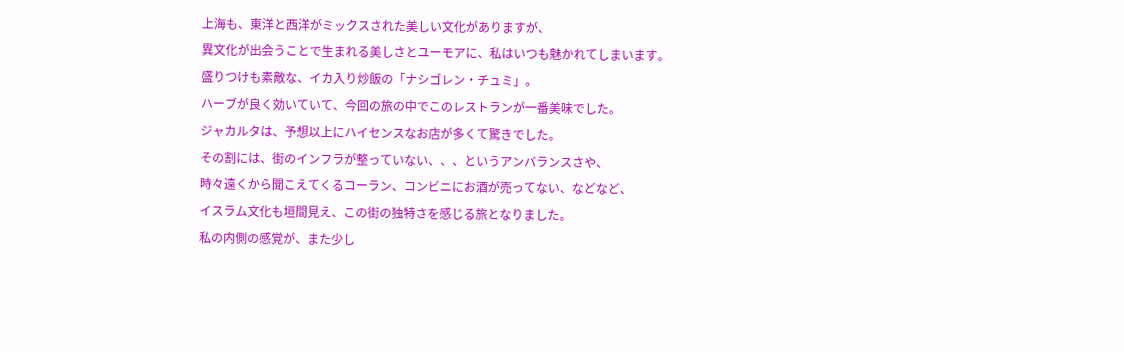上海も、東洋と西洋がミックスされた美しい文化がありますが、
異文化が出会うことで生まれる美しさとユーモアに、私はいつも魅かれてしまいます。
盛りつけも素敵な、イカ入り炒飯の「ナシゴレン・チュミ」。
ハーブが良く効いていて、今回の旅の中でこのレストランが一番美味でした。
ジャカルタは、予想以上にハイセンスなお店が多くて驚きでした。
その割には、街のインフラが整っていない、、、というアンバランスさや、
時々遠くから聞こえてくるコーラン、コンビニにお酒が売ってない、などなど、
イスラム文化も垣間見え、この街の独特さを感じる旅となりました。
私の内側の感覚が、また少し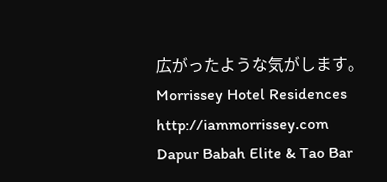広がったような気がします。
Morrissey Hotel Residences
http://iammorrissey.com
Dapur Babah Elite & Tao Bar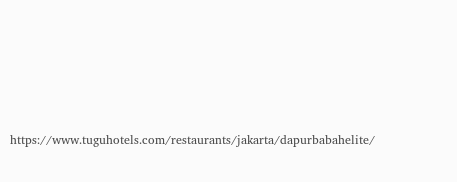https://www.tuguhotels.com/restaurants/jakarta/dapurbabahelite/